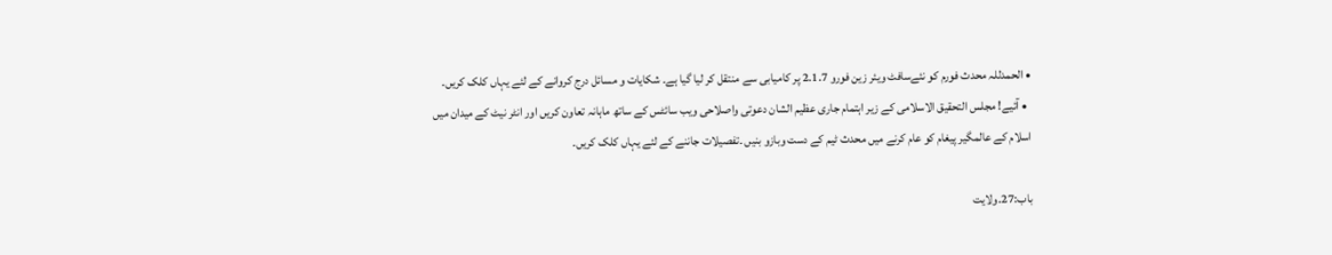• الحمدللہ محدث فورم کو نئےسافٹ ویئر زین فورو 2.1.7 پر کامیابی سے منتقل کر لیا گیا ہے۔ شکایات و مسائل درج کروانے کے لئے یہاں کلک کریں۔
  • آئیے! مجلس التحقیق الاسلامی کے زیر اہتمام جاری عظیم الشان دعوتی واصلاحی ویب سائٹس کے ساتھ ماہانہ تعاون کریں اور انٹر نیٹ کے میدان میں اسلام کے عالمگیر پیغام کو عام کرنے میں محدث ٹیم کے دست وبازو بنیں ۔تفصیلات جاننے کے لئے یہاں کلک کریں۔

باب:27۔ولایت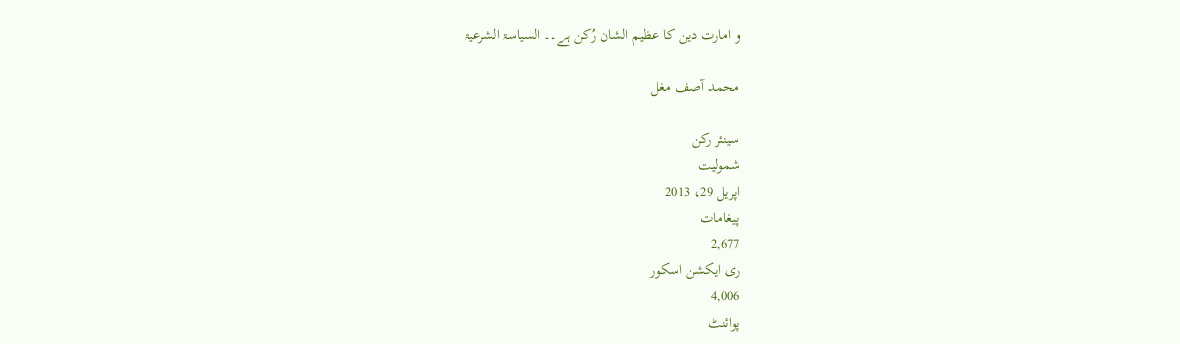و امارت دین کا عظیم الشان رُکن ہے۔۔ السیاسۃ الشرعیۃ

محمد آصف مغل

سینئر رکن
شمولیت
اپریل 29، 2013
پیغامات
2,677
ری ایکشن اسکور
4,006
پوائنٹ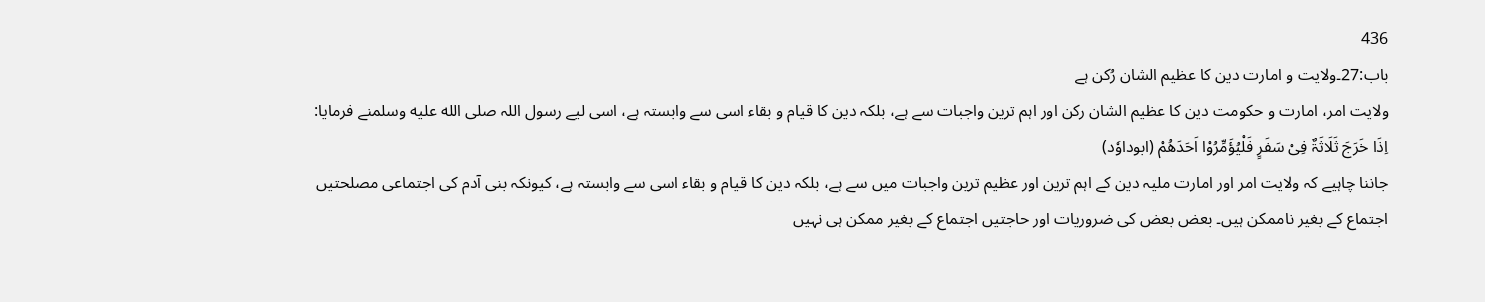436
باب:27۔ولایت و امارت دین کا عظیم الشان رُکن ہے
ولایت امر، امارت و حکومت دین کا عظیم الشان رکن اور اہم ترین واجبات سے ہے، بلکہ دین کا قیام و بقاء اسی سے وابستہ ہے، اسی لیے رسول اللہ صلى الله عليه وسلمنے فرمایا:
اِذَا خَرَجَ ثَلَاثَۃٌ فِیْ سَفَرٍ فَلْیُؤَمِّرُوْا اَحَدَھُمْ (ابوداوٗد)
جاننا چاہیے کہ ولایت امر اور امارت ملیہ دین کے اہم ترین اور عظیم ترین واجبات میں سے ہے، بلکہ دین کا قیام و بقاء اسی سے وابستہ ہے، کیونکہ بنی آدم کی اجتماعی مصلحتیں اجتماع کے بغیر ناممکن ہیں۔ بعض بعض کی ضروریات اور حاجتیں اجتماع کے بغیر ممکن ہی نہیں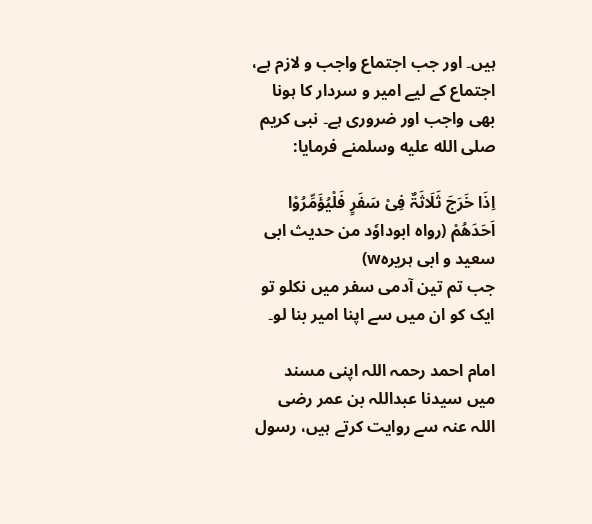ہیں۔ اور جب اجتماع واجب و لازم ہے، اجتماع کے لیے امیر و سردار کا ہونا بھی واجب اور ضروری ہے۔ نبی کریم صلى الله عليه وسلمنے فرمایا:

اِذَا خَرَجَ ثَلَاثَۃٌ فِیْ سَفَرٍ فَلْیُؤَمِّرُوْا اَحَدَھُمْ (رواہ ابوداوٗد من حدیث ابی سعید و ابی ہریرہw)
جب تم تین آدمی سفر میں نکلو تو ایک کو ان میں سے اپنا امیر بنا لو۔

امام احمد رحمہ اللہ اپنی مسند میں سیدنا عبداللہ بن عمر رضی اللہ عنہ سے روایت کرتے ہیں، رسول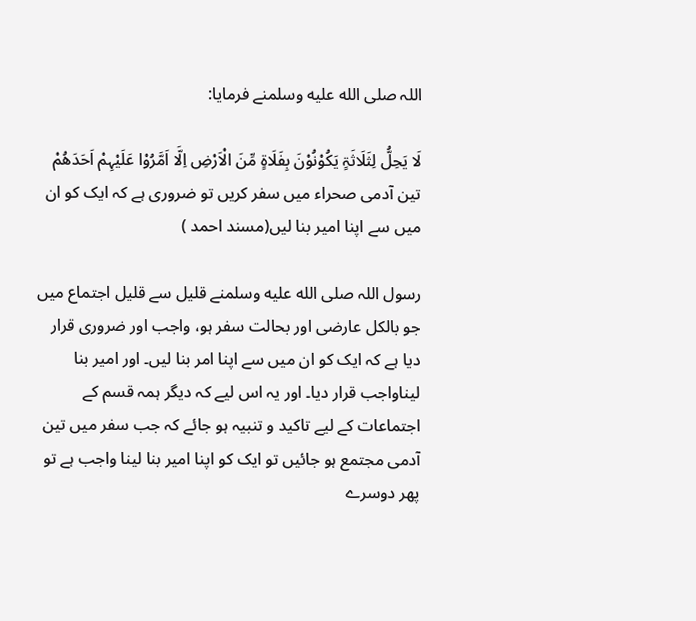اللہ صلى الله عليه وسلمنے فرمایا:

لَا یَحِلُّ لِثَلَاثَۃٍ یَکُوْنُوْنَ بِفَلَاۃٍ مِّنَ الْاَرْضِ اِلَّا اَمَّرُوْا عَلَیْہِمْ اَحَدَھُمْ
تین آدمی صحراء میں سفر کریں تو ضروری ہے کہ ایک کو ان میں سے اپنا امیر بنا لیں(مسند احمد )

رسول اللہ صلى الله عليه وسلمنے قلیل سے قلیل اجتماع میں جو بالکل عارضی اور بحالت سفر ہو، واجب اور ضروری قرار دیا ہے کہ ایک کو ان میں سے اپنا امر بنا لیں۔ اور امیر بنا لیناواجب قرار دیا۔ اور یہ اس لیے کہ دیگر ہمہ قسم کے اجتماعات کے لیے تاکید و تنبیہ ہو جائے کہ جب سفر میں تین آدمی مجتمع ہو جائیں تو ایک کو اپنا امیر بنا لینا واجب ہے تو پھر دوسرے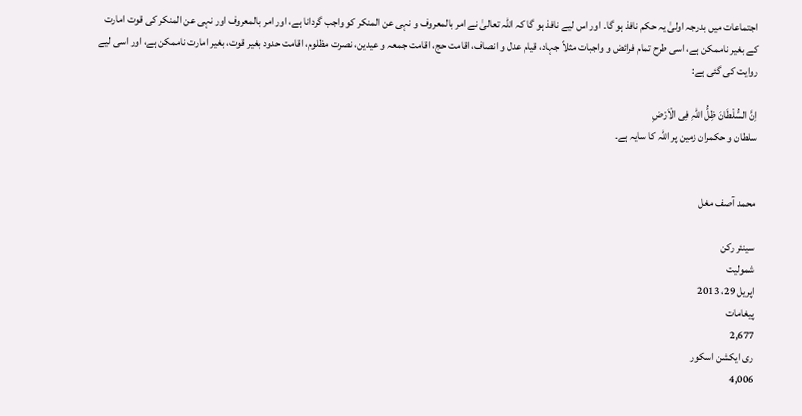اجتماعات میں بدرجہ اولیٰ یہ حکم نافذ ہو گا۔ اور اس لیے نافذ ہو گا کہ اللہ تعالیٰ نے امر بالمعروف و نہی عن المنکر کو واجب گردانا ہے، اور امر بالمعروف اور نہی عن المنکر کی قوت امارت کے بغیر ناممکن ہے، اسی طرح تمام فرائض و واجبات مثلاً جہاد، قیام عدل و انصاف، اقامت حج، اقامت جمعہ و عیدین، نصرت مظلوم، اقامت حدود بغیر قوت، بغیر امارت ناممکن ہے، اور اسی لیے روایت کی گئی ہے:

اِنَّ السُّلْطَانَ ظِلُّ اللہِ فِی الْاَرْضِ
سلطان و حکمران زمین پر اللہ کا سایہ ہے۔


محمد آصف مغل

سینئر رکن
شمولیت
اپریل 29، 2013
پیغامات
2,677
ری ایکشن اسکور
4,006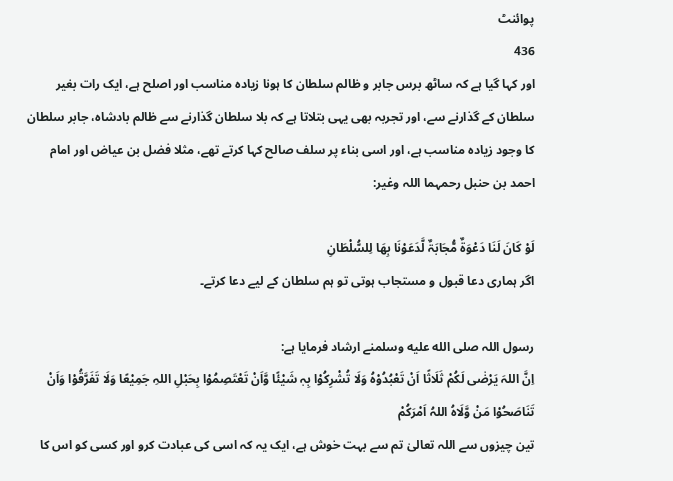پوائنٹ
436
اور کہا گیا ہے کہ ساٹھ برس جابر و ظالم سلطان کا ہونا زیادہ مناسب اور اصلح ہے، ایک رات بغیر سلطان کے گذارنے سے، اور تجربہ بھی یہی بتلاتا ہے کہ بلا سلطان گذارنے سے ظالم بادشاہ، جابر سلطان کا وجود زیادہ مناسب ہے، اور اسی بناء پر سلف صالح کہا کرتے تھے، مثلا فضل بن عیاض اور امام احمد بن حنبل رحمہما اللہ وغیر:

لَوْ کَانَ لَنَا دَعْوَۃٌ مُّجَابَۃٌ لَّدَعَوْنَا بِھَا لِلسُّلْطَانِ
اگر ہماری دعا قبول و مستجاب ہوتی تو ہم سلطان کے لیے دعا کرتے۔

رسول اللہ صلى الله عليه وسلمنے ارشاد فرمایا ہے:
اِنَّ اللہَ یَرْضٰی لَکُمْ ثَلَاثًا اَنْ تَعْبُدُوْہُ وَلَا تُشْرِکُوْا بِہٖ شَیْئًا وَّاَنْ تَعْتَصِمُوْا بِحَبْلِ اللہِ جَمِیْعًا وَلَا تَفَرَّقُوْا وَاَنْ تَنَاصَحُوْا مَنْ وَّلَاہُ اللہُ اَمْرَکُمْ
تین چیزوں سے اللہ تعالیٰ تم سے بہت خوش ہے، ایک یہ کہ اسی کی عبادت کرو اور کسی کو اس کا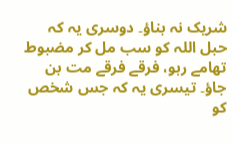شریک نہ بناؤ۔ دوسری یہ کہ حبل اللہ کو سب مل کر مضبوط تھامے رہو، فرقے فرقے مت بن جاؤ۔ تیسری یہ کہ جس شخص کو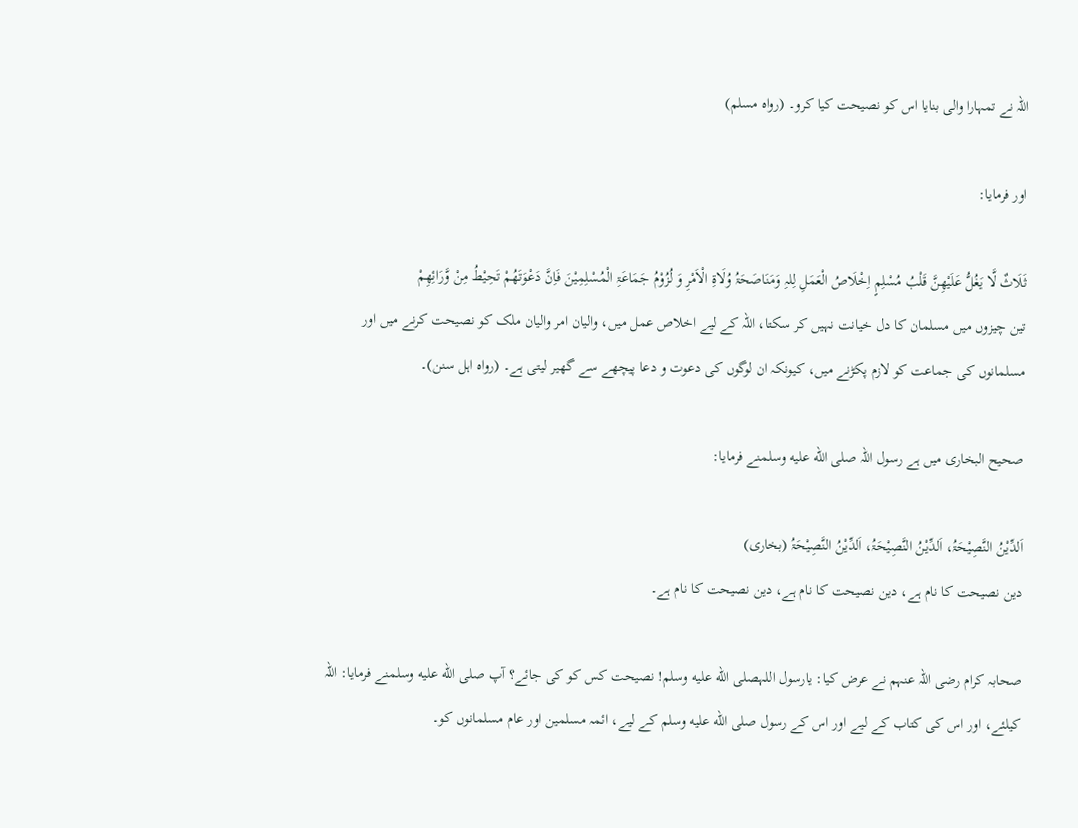اللہ نے تمہارا والی بنایا اس کو نصیحت کیا کرو۔ (رواہ مسلم)

اور فرمایا:

ثَلَاثٌ لَّا یَغُلُّ عَلَیْھِنَّ قَلْبُ مُسْلِمٍ اِخْلَاصُ الْعَمَلِ لِلہِ وَمَنَاصَحَۃُ وُلَاۃِ الْاَمْرِ وَ لُزُوْمُ جَمَاعَۃِ الْمُسْلِمِیْنَ فَاِنَّ دَعْوَتَھُمْ تَحِیْطُ مِنْ وَّرَائِھِمْ
تین چیزوں میں مسلمان کا دل خیانت نہیں کر سکتا، اللہ کے لیے اخلاص عمل میں، والیان امر والیان ملک کو نصیحت کرنے میں اور مسلمانوں کی جماعت کو لازم پکڑنے میں، کیونکہ ان لوگوں کی دعوت و دعا پیچھے سے گھیر لیتی ہے۔ (رواہ اہل سنن)۔

صحیح البخاری میں ہے رسول اللہ صلى الله عليه وسلمنے فرمایا:

اَلدِّیْنُ النَّصِیْحَۃُ، اَلدِّیْنُ النَّصِیْحَۃُ، اَلدِّیْنُ النَّصِیْحَۃُ (بخاری)
دین نصیحت کا نام ہے، دین نصیحت کا نام ہے، دین نصیحت کا نام ہے۔

صحابہ کرام رضی اللہ عنہم نے عرض کیا: یارسول اللہصلى الله عليه وسلم! نصیحت کس کو کی جائے؟ آپ صلى الله عليه وسلمنے فرمایا: اللہ کیلئے، اور اس کی کتاب کے لیے اور اس کے رسول صلى الله عليه وسلم کے لیے، ائمہ مسلمین اور عام مسلمانوں کو۔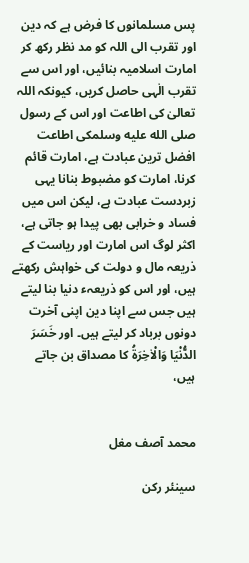پس مسلمانوں کا فرض ہے کہ دین اور تقرب الی اللہ کو مد نظر رکھ کر امارت اسلامیہ بنائیں، اور اس سے تقرب الٰہی حاصل کریں، کیونکہ اللہ تعالیٰ کی اطاعت اور اس کے رسول صلى الله عليه وسلمکی اطاعت افضل ترین عبادت ہے، امارت قائم کرنا، امارت کو مضبوط بنانا یہی زبردست عبادت ہے، لیکن اس میں فساد و خرابی بھی پیدا ہو جاتی ہے، اکثر لوگ اس امارت اور ریاست کے ذریعہ مال و دولت کی خواہش رکھتے ہیں، اور اس کو ذریعہء دنیا بنا لیتے ہیں جس سے اپنا دین اپنی آخرت دونوں برباد کر لیتے ہیں۔ اور خَسَرَ الدُّنْیَا وَالْاٰخِرَۃُ کا مصداق بن جاتے ہیں،


محمد آصف مغل

سینئر رکن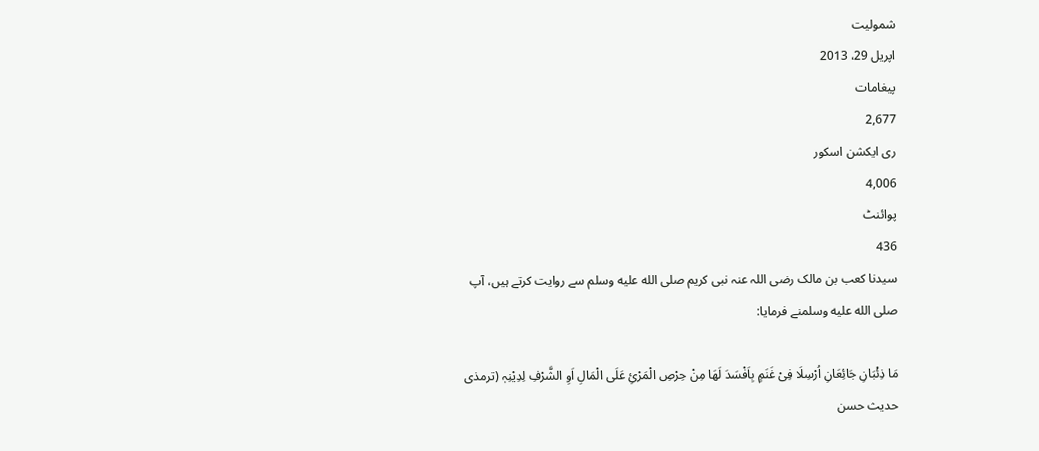شمولیت
اپریل 29، 2013
پیغامات
2,677
ری ایکشن اسکور
4,006
پوائنٹ
436
سیدنا کعب بن مالک رضی اللہ عنہ نبی کریم صلى الله عليه وسلم سے روایت کرتے ہیں، آپ صلى الله عليه وسلمنے فرمایا:

مَا ذِئْبَانِ جَائِعَانِ اُرْسِلَا فِیْ غَنَمٍ بِاَفْسَدَ لَھَا مِنْ حِرْصِ الْمَرْئِ عَلَی الْمَالِ اَوِ الشَّرْفِ لِدِیْنِہٖ (ترمذی حدیث حسن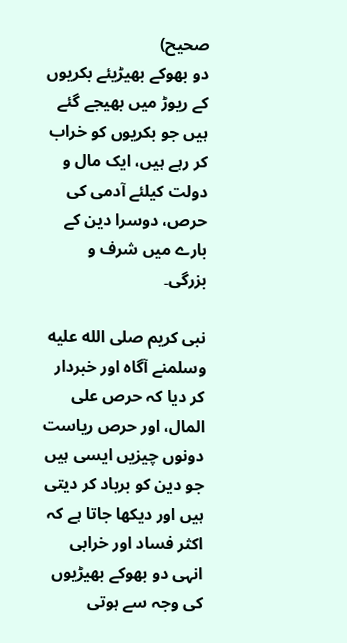صحیح)
دو بھوکے بھیڑیئے بکریوں کے ریوڑ میں بھیجے گئے ہیں جو بکریوں کو خراب کر رہے ہیں، ایک مال و دولت کیلئے آدمی کی حرص، دوسرا دین کے بارے میں شرف و بزرگی۔

نبی کریم صلى الله عليه وسلمنے آگاہ اور خبردار کر دیا کہ حرص علی المال، اور حرص ریاست دونوں چیزیں ایسی ہیں جو دین کو برباد کر دیتی ہیں اور دیکھا جاتا ہے کہ اکثر فساد اور خرابی انہی دو بھوکے بھیڑیوں کی وجہ سے ہوتی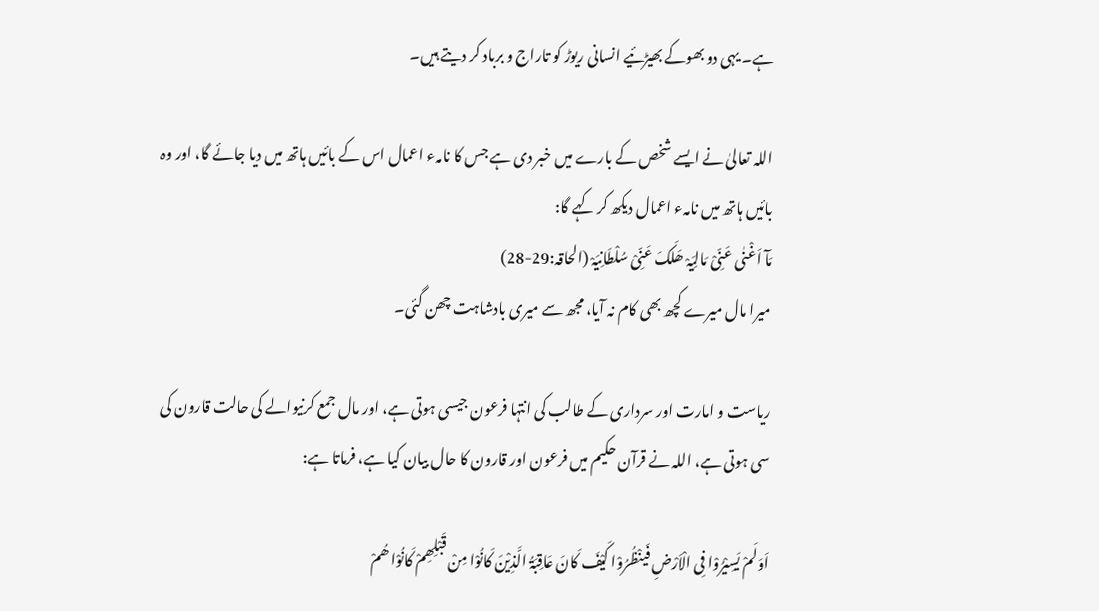ہے۔ یہی دو بھوکے بھیڑئیے انسانی ریوڑ کو تاراج و برباد کر دیتے ہیں۔

اللہ تعالیٰ نے ایسے شخص کے بارے میں خبر دی ہے جس کا نامہء اعمال اس کے بائیں ہاتھ میں دیا جائے گا، اور وہ بائیں ہاتھ میں نامہء اعمال دیکھ کر کہے گا:
مَآ اَغْنٰی عَنِّیْ مَالِیَہْ ھَلَکَ عَنِّیْ سُلْطَانِیَہْ (الحاقہ:29-28)
میرا مال میرے کچھ بھی کام نہ آیا، مجھ سے میری بادشاہت چھن گئی۔

ریاست و امارت اور سرداری کے طالب کی انتہا فرعون جیسی ہوتی ہے، اور مال جمع کرنیوالے کی حالت قارون کی سی ہوتی ہے، اللہ نے قرآن حکیم میں فرعون اور قارون کا حال بیان کیا ہے، فرماتا ہے:

اَوَلَمْ یَسِیْرُوْا فِی الْاَرْضِ فَینْظُرُوْا کَیْفَ کَانَ عَاقِبَۃُ الَّذِیْنَ کَانُوْا مِنْ قَبْلِھِمْ کَانُوْا ھُمْ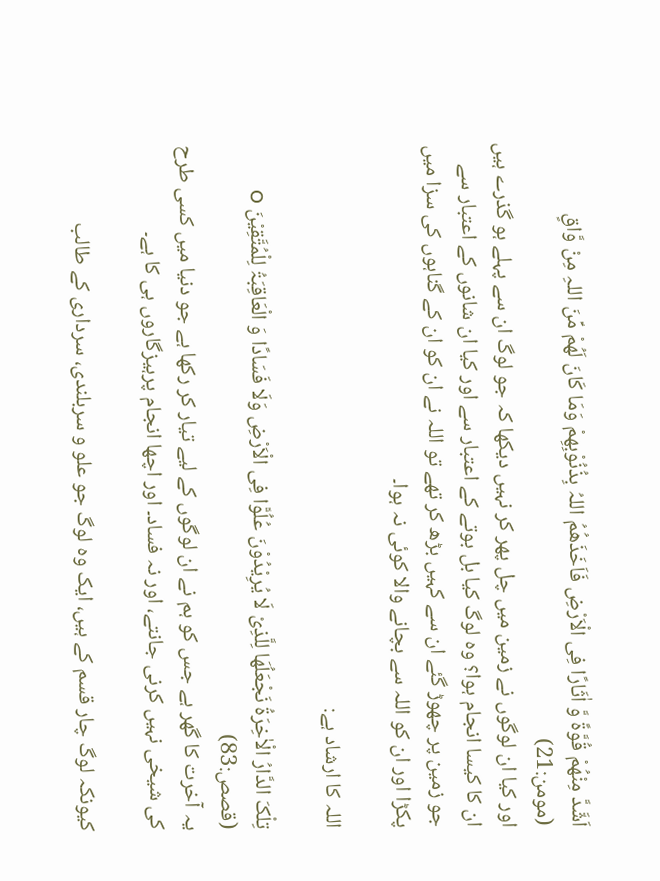اَشَّدَّ مِنْھُمْ قُوَّۃً وَّ اٰثَارًا فِی الْاَرْضِ فَاَخَذَھُمُ اللہُ بِذُنُوْبِھِمْ وَمَا کَانَ لَھُمْ مِّنَ اللہِ مِنْ وَّاقٍ (مومن:21)
اور کیا ان لوگوں نے زمین میں چل پھر کر نہیں دیکھا کہ جو لوگ ان سے پہلے ہو گذرے ہیں ان کا کیسا انجام ہوا؟ وہ لوگ کیا بل بوتے کے اعتبار سے اور کیا ان شانوں کے اعتبار سے جو زمین پر چھوڑ گئے ان سے کہیں بڑھ کر تھے تو اللہ نے ان کو ان کے گناہوں کی سزا میں پکڑا اور ان کو اللہ سے بچانے والا کوئی نہ ہوا۔

اللہ کا ارشاد ہے:

تِلْکَ الدَّارُ الْاٰخِرَۃُ نَجْعَلُھَا لِلَّذِیْ لَا یُرِیْدُوْنَ عُلُوًّا فِی الْاَرْضِ وَلَا فَسَادًا وَ الْعَاقِبَۃُ لِلْمُتَّقِیْنَ o (قصص:83)
یہ آخرت کا گھر ہے جس کو ہم نے ان لوگوں کے لیے تیار کر رکھا ہے جو دنیا میں کسی طرح کی شیخی نہیں کرنی جانتے، اور نہ فساد۔ اور اچھا انجام پرہیزگاروں ہی کا ہے۔

کیونکہ لوگ چار قسم کے ہیں، ایک وہ لوگ جو علو و سربلندی، سرداری کے طالب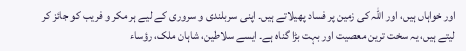اور خواہاں ہیں، اور اللہ کی زمین پر فساد پھیلاتے ہیں۔ اپنی سربلندی و سروری کے لیے ہر مکر و فریب کو جائز کر لیتے ہیں، یہ سخت ترین معصیت اور بہت بڑا گناہ ہے۔ ایسے سلاطین، شاہان ملک، رؤساء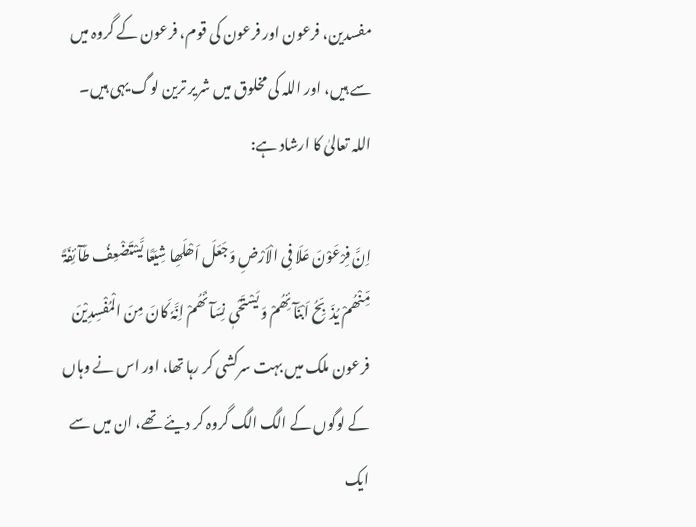مفسدین، فرعون اور فرعون کی قوم، فرعون کے گروہ میں سے ہیں، اور اللہ کی مخلوق میں شریر ترین لوگ یہی ہیں۔ اللہ تعالیٰ کا ارشاد ہے:

اِنَّ فِرْعَوْنَ عَلَا فِی الْاَرْضِ وَجَعَلَ اَھْلَھِا شِیَعًا یَّسْتَضْعِفُ طَآئِفَۃً مِّنْھُمْ یُذَبِّحُ اَبْنَآئِھُمْ وَ یَسْتَحْیٖ نِسَآئَھُمْ اِنَّہٗ کَانَ مِنَ الْمُفْسِدِیْنَ
فرعون ملک میں بہت سرکشی کر رہا تھا، اور اس نے وہاں کے لوگوں کے الگ الگ گروہ کر دیئے تھے، ان میں سے ایک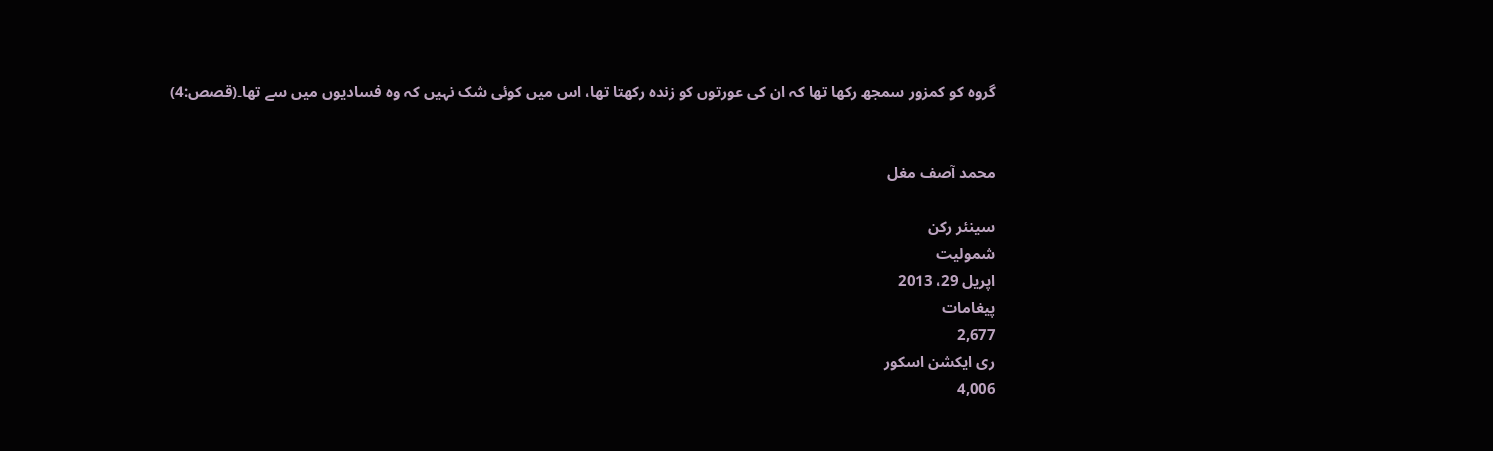گروہ کو کمزور سمجھ رکھا تھا کہ ان کی عورتوں کو زندہ رکھتا تھا، اس میں کوئی شک نہیں کہ وہ فسادیوں میں سے تھا۔(قصص:4)


محمد آصف مغل

سینئر رکن
شمولیت
اپریل 29، 2013
پیغامات
2,677
ری ایکشن اسکور
4,006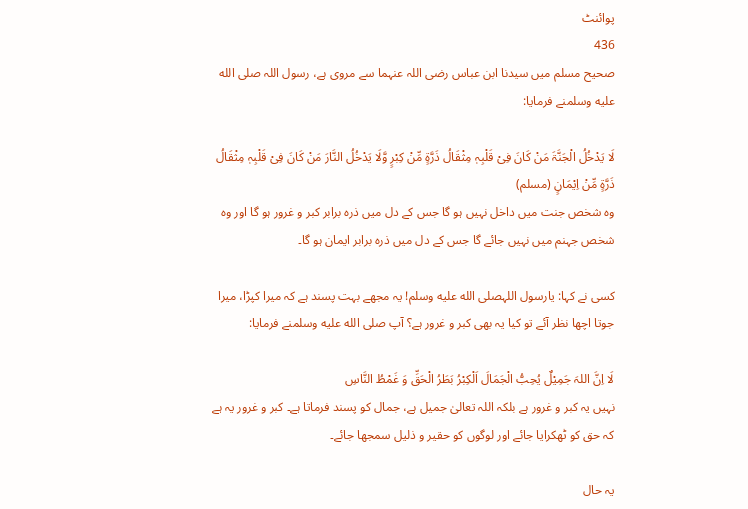پوائنٹ
436
صحیح مسلم میں سیدنا ابن عباس رضی اللہ عنہما سے مروی ہے، رسول اللہ صلى الله عليه وسلمنے فرمایا:

لَا یَدْخُلُ الْجَنَّۃَ مَنْ کَانَ فِیْ قَلْبِہٖ مِثْقَالُ ذَرَّۃٍ مِّنْ کِبْرٍ وَّلَا یَدْخُلُ النَّارَ مَنْ کَانَ فِیْ قَلْبِہٖ مِثْقَالُ ذَرَّۃٍ مِّنْ اِیْمَانٍ (مسلم)
وہ شخص جنت میں داخل نہیں ہو گا جس کے دل میں ذرہ برابر کبر و غرور ہو گا اور وہ شخص جہنم میں نہیں جائے گا جس کے دل میں ذرہ برابر ایمان ہو گا۔

کسی نے کہا: یارسول اللہصلى الله عليه وسلم! یہ مجھے بہت پسند ہے کہ میرا کپڑا، میرا جوتا اچھا نظر آئے تو کیا یہ بھی کبر و غرور ہے؟ آپ صلى الله عليه وسلمنے فرمایا:

لَا اِنَّ اللہَ جَمِیْلٌ یُحِبُّ الْجَمَالَ اَلْکِبْرُ بَطَرُ الْحَقِّ وَ غَمْطُ النَّاسِ
نہیں یہ کبر و غرور ہے بلکہ اللہ تعالیٰ جمیل ہے، جمال کو پسند فرماتا ہے۔ کبر و غرور یہ ہے کہ حق کو ٹھکرایا جائے اور لوگوں کو حقیر و ذلیل سمجھا جائے۔

یہ حال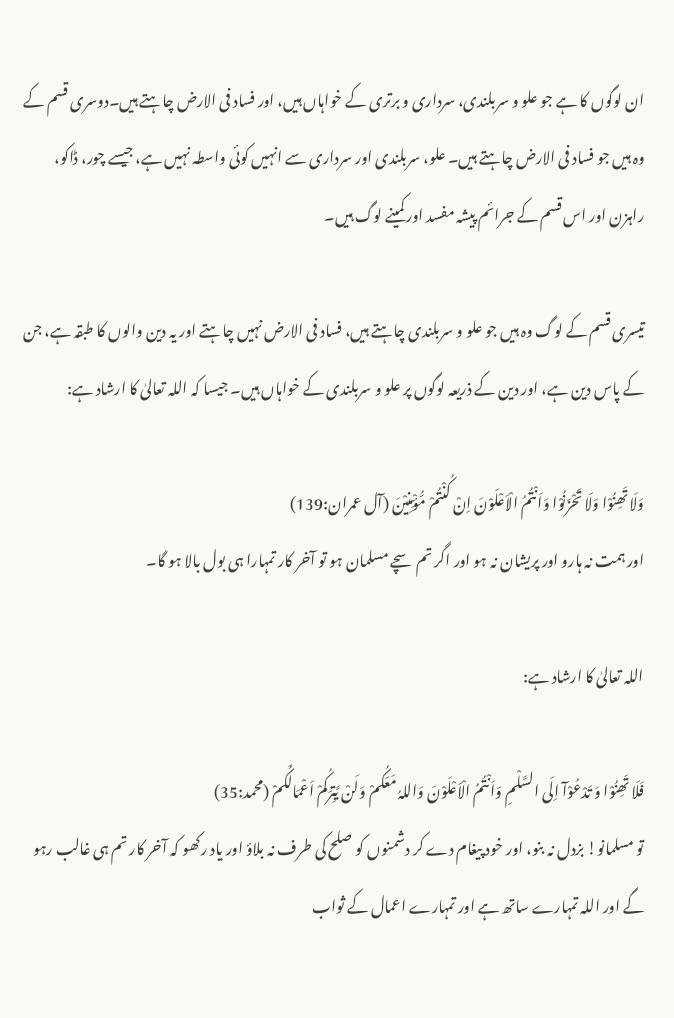ان لوگوں کا ہے جو علو و سربلندی، سرداری و برتری کے خواہاں ہیں، اور فساد فی الارض چاہتے ہیں۔دوسری قسم کے وہ ہیں جو فساد فی الارض چاہتے ہیں۔ علو، سربلندی اور سرداری سے انہیں کوئی واسطہ نہیں ہے، جیسے چور، ڈاکو، راہزن اور اس قسم کے جرائم پیشہ مفسد اور کمینے لوگ ہیں۔

تیسری قسم کے لوگ وہ ہیں جو علو و سربلندی چاہتے ہیں، فساد فی الارض نہیں چاہتے اور یہ دین والوں کا طبقہ ہے، جن کے پاس دین ہے، اور دین کے ذریعہ لوگوں پر علو و سربلندی کے خواہاں ہیں۔ جیسا کہ اللہ تعالیٰ کا ارشاد ہے:

وَلَا تَھِنُوْا وَلَا تَحْزَنُوْا وَاَنْتُمُ الْاَعْلَوْنَ اِنْ کُنْتُمْ مُّؤْمِنِیْنَ (آل عمران:139)
اور ہمت نہ ہارو اور پریشان نہ ہو اور اگر تم سچے مسلمان ہو تو آخر کار تمہارا ہی بول بالا ہو گا۔

اللہ تعالیٰ کا ارشاد ہے:

فَلَا تَھِنُوْا وَ تَدْعُوْآ اِلَی السَّلْمِ وَاَنْتُمُ الْاَعْلَوْنَ وَاللہُ مَعَکُمْ وَلَنْ یَّتِرَکُمْ اَعْمَالَکُمْ (محمد:35)
تو مسلمانو! بزدل نہ بنو، اور خود پیغام دے کر دشمنوں کو صلح کی طرف نہ بلاؤ اور یاد رکھو کہ آخر کار تم ہی غالب رہو گے اور اللہ تمہارے ساتھ ہے اور تمہارے اعمال کے ثواب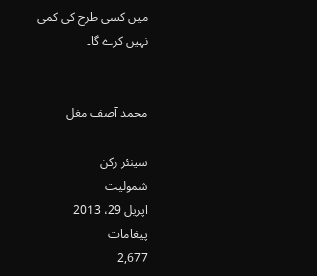میں کسی طرح کی کمی نہیں کرے گا۔


محمد آصف مغل

سینئر رکن
شمولیت
اپریل 29، 2013
پیغامات
2,677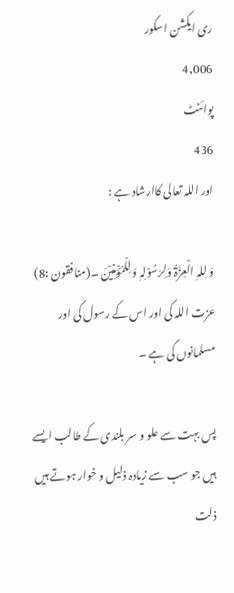ری ایکشن اسکور
4,006
پوائنٹ
436
اور اللہ تعالی کاارشاد ہے :

وَ لِلہِ الْعِزَّۃُ وَلِرَسُوْلِہٖ وَ لِلْمُؤْمِنِیْنَ ۔(منافقون :8)
عزت اللہ کی اور اس کے رسول کی اور مسلمانوں کی ہے ۔

پس بہت سے علو و سر بلندی کے طالب ایسے ہیں جو سب سے زیادہ ذلیل و خوار ہوتے ہیں ذلت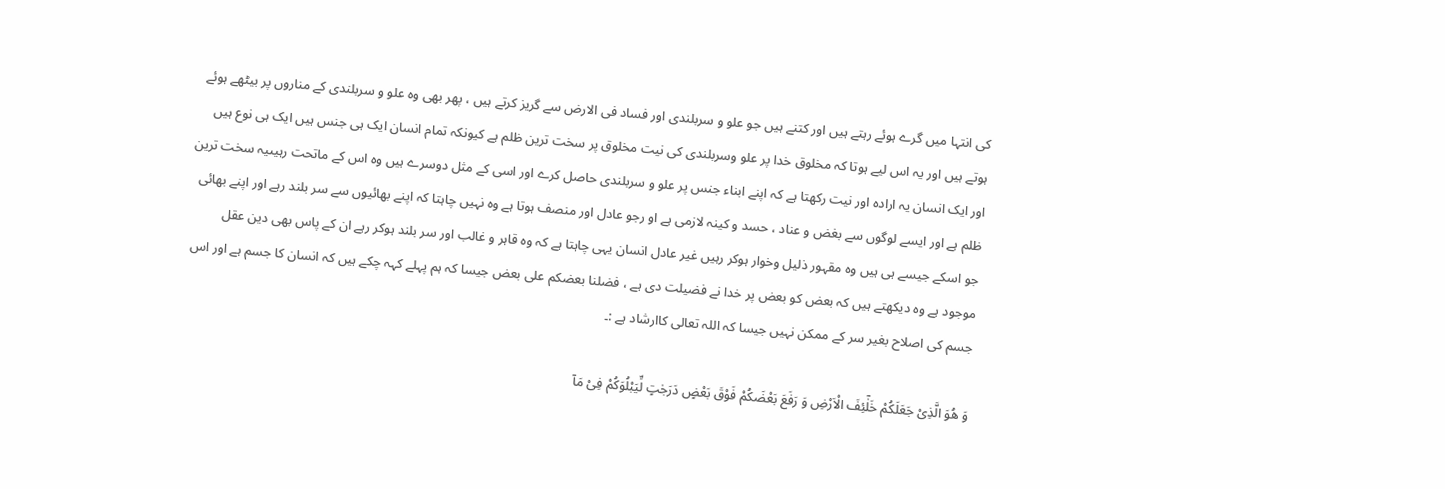کی انتہا میں گرے ہوئے رہتے ہیں اور کتنے ہیں جو علو و سربلندی اور فساد فی الارض سے گریز کرتے ہیں ، پھر بھی وہ علو و سربلندی کے مناروں پر بیٹھے ہوئے ہوتے ہیں اور یہ اس لیے ہوتا کہ مخلوق خدا پر علو وسربلندی کی نیت مخلوق پر سخت ترین ظلم ہے کیونکہ تمام انسان ایک ہی جنس ہیں ایک ہی نوع ہیں اور ایک انسان یہ ارادہ اور نیت رکھتا ہے کہ اپنے ابناء جنس پر علو و سربلندی حاصل کرے اور اسی کے مثل دوسرے ہیں وہ اس کے ماتحت رہیںیہ سخت ترین ظلم ہے اور ایسے لوگوں سے بغض و عناد ، حسد و کینہ لازمی ہے او رجو عادل اور منصف ہوتا ہے وہ نہیں چاہتا کہ اپنے بھائیوں سے سر بلند رہے اور اپنے بھائی جو اسکے جیسے ہی ہیں وہ مقہور ذلیل وخوار ہوکر رہیں غیر عادل انسان یہی چاہتا ہے کہ وہ قاہر و غالب اور سر بلند ہوکر رہے ان کے پاس بھی دین عقل موجود ہے وہ دیکھتے ہیں کہ بعض کو بعض پر خدا نے فضیلت دی ہے ، فضلنا بعضکم علی بعض جیسا کہ ہم پہلے کہہ چکے ہیں کہ انسان کا جسم ہے اور اس جسم کی اصلاح بغیر سر کے ممکن نہیں جیسا کہ اللہ تعالی کاارشاد ہے :۔

وَ ھُوَ الَّذِیْ جَعَلَکُمْ خَلٰٓئِفَ الْاَرْضِ وَ رَفَعَ بَعْضَکُمْ فَوْقَ بَعْضٍ دَرَجٰتٍ لِّیَبْلُوَکُمْ فِیْ مَآ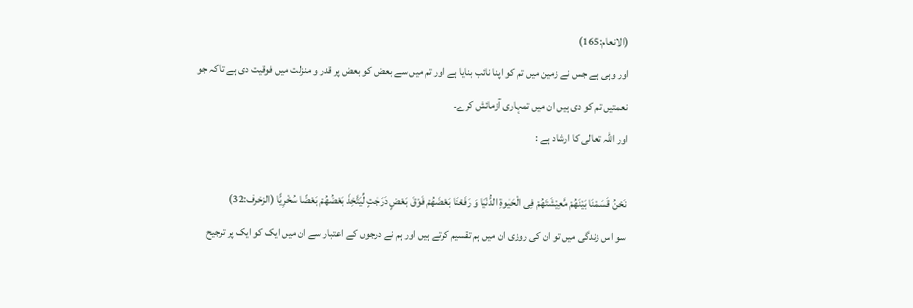(الانعام:165)
اور وہی ہے جس نے زمین میں تم کو اپنا نائب بنایا ہے اور تم میں سے بعض کو بعض پر قدر و منزلت میں فوقیت دی ہے تاکہ جو نعمتیں تم کو دی ہیں ان میں تمہاری آزمائش کرے۔
اور اللہ تعالی کا ارشاد ہے :

نَحْنُ قَسَمْنَا بَیْنَھُمْ مَّعِیْشَتَھُمْ فِی الْحَیٰوۃِ الدُّنْیَا وَ رَفَعْنَا بَعْضَھُمْ فَوْقَ بَعْضٍ دَرَجٰتٍ لِّیَتَّخِذَ بَعْضُھُمْ بَعْضًا سُخْرِیًّا (الزخرف:32)
سو اس زندگی میں تو ان کی روزی ان میں ہم تقسیم کرتے ہیں اور ہم نے درجوں کے اعتبار سے ان میں ایک کو ایک پر ترجیح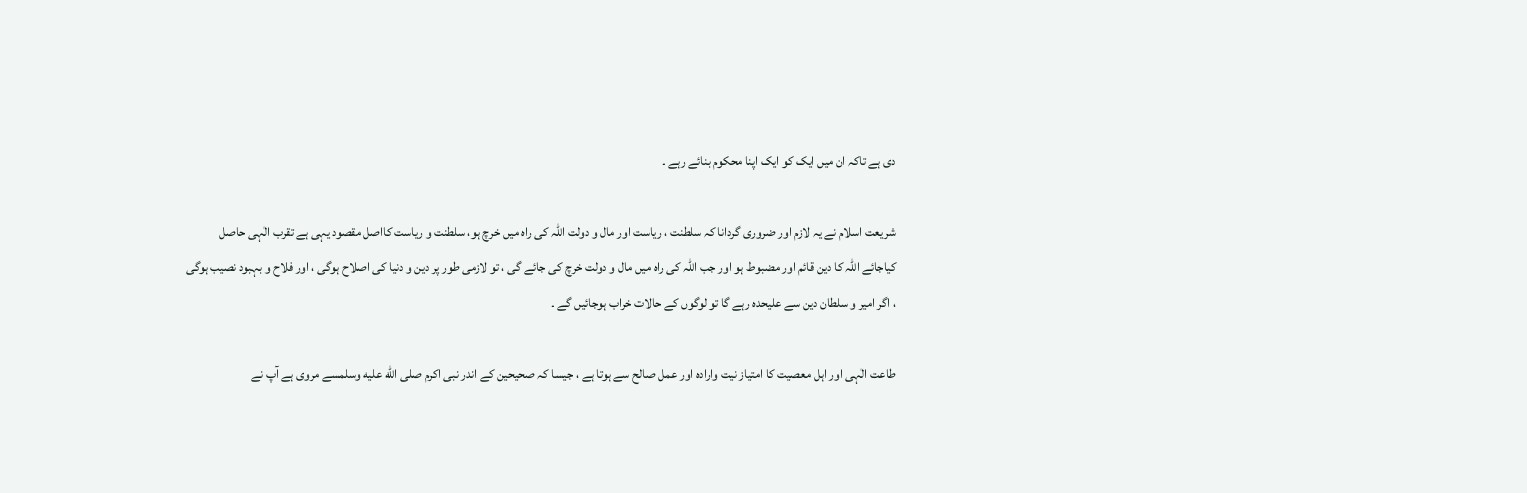دی ہے تاکہ ان میں ایک کو ایک اپنا محکوم بنائے رہے ۔

شریعت اسلام نے یہ لازم اور ضروری گردانا کہ سلطنت ، ریاست اور مال و دولت اللہ کی راہ میں خرچ ہو، سلطنت و ریاست کااصل مقصود یہی ہے تقرب الٰہی حاصل کیاجائے اللہ کا دین قائم اور مضبوط ہو اور جب اللہ کی راہ میں مال و دولت خرچ کی جائے گی ، تو لازمی طور پر دین و دنیا کی اصلاح ہوگی ، اور فلاح و بہبود نصیب ہوگی ، اگر امیر و سلطان دین سے علیحدہ رہے گا تو لوگوں کے حالات خراب ہوجائیں گے ۔

طاعت الٰہی اور اہل معصیت کا امتیاز نیت وارادہ اور عمل صالح سے ہوتا ہے ، جیسا کہ صحیحین کے اندر نبی اکرم صلى الله عليه وسلمسے مروی ہے آپ نے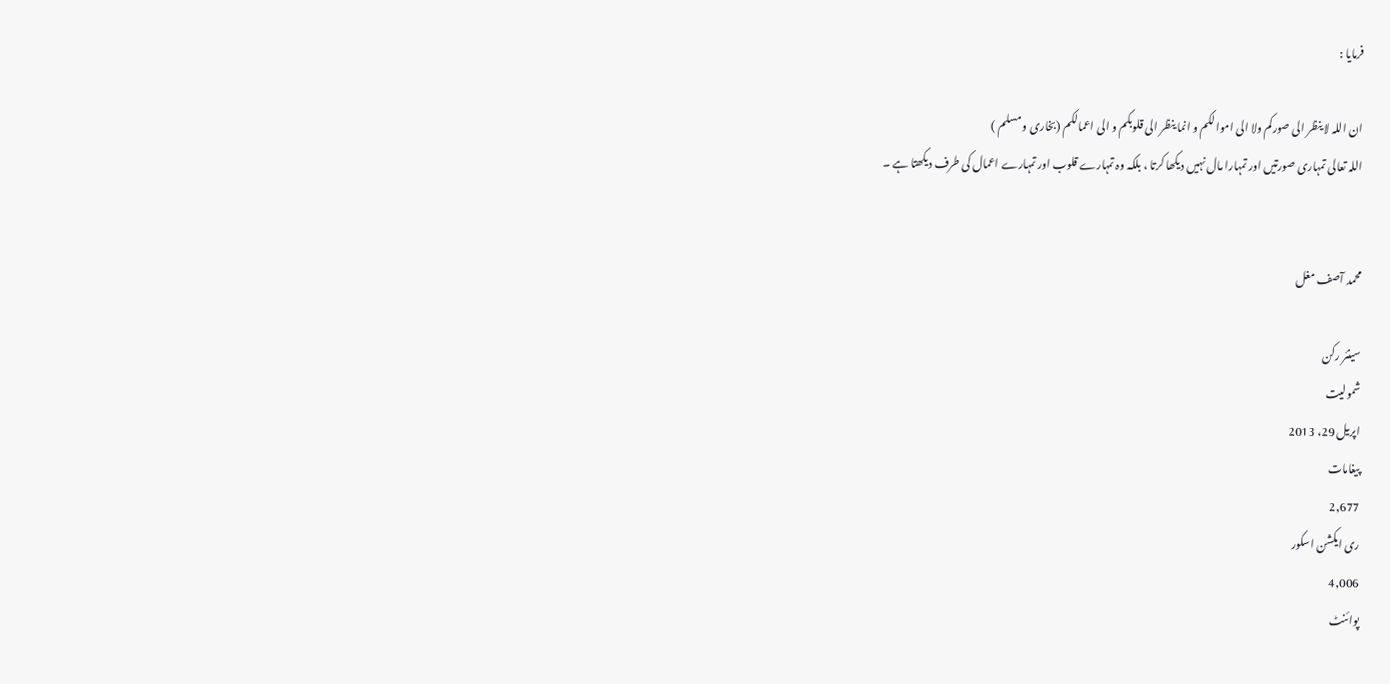فرمایا :

ان اللہ لا ینظر الی صورکم ولا الی اموالکم و انما ینظر الی قلوبکم و الی اعمالکم (بخاری و مسلم )
اللہ تعالی تمہاری صورتیں اور تمہارا مال نہیں دیکھا کرتا ، بلکہ وہ تمہارے قلوب اور تمہارے اعمال کی طرف دیکھتا ہے ۔


محمد آصف مغل

سینئر رکن
شمولیت
اپریل 29، 2013
پیغامات
2,677
ری ایکشن اسکور
4,006
پوائنٹ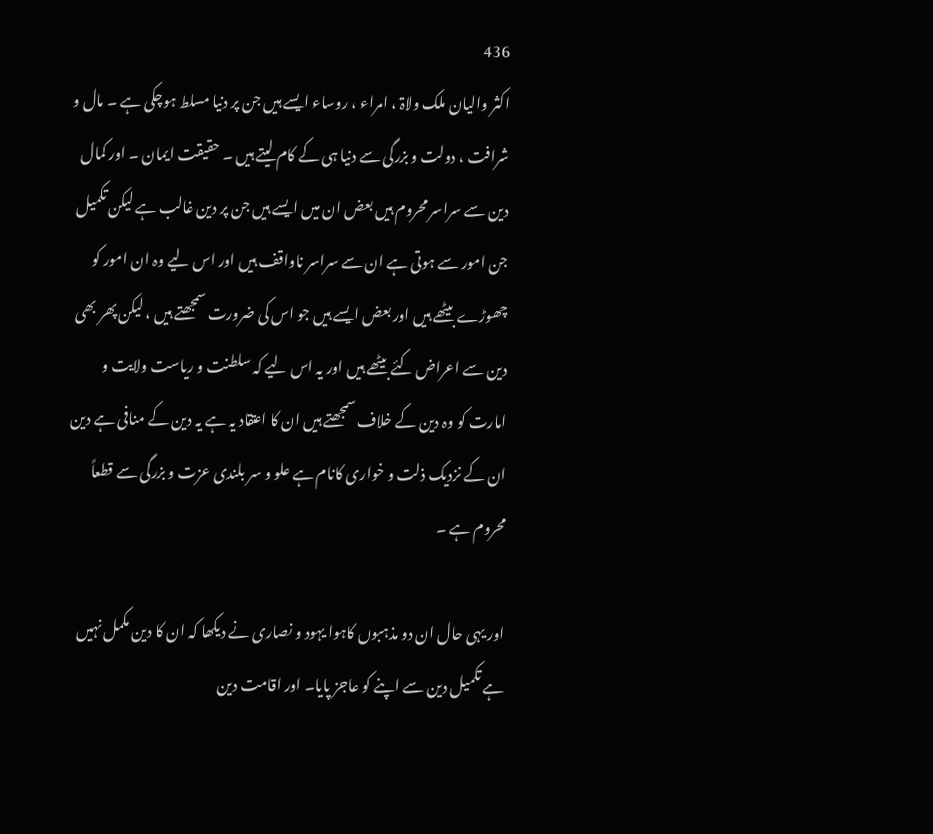436
اکثر والیان ملک ولاۃ ، امراء ، روساء ایسے ہیں جن پر دنیا مسلط ہوچکی ہے ۔ مال و شرافت ، دولت و بزرگی سے دنیا ہی کے کام لیتے ہیں ۔ حقیقت ایمان ۔ اور کمال دین سے سراسر محروم ہیں بعض ان میں ایسے ہیں جن پر دین غالب ہے لیکن تکمیل جن امور سے ہوتی ہے ان سے سراسر ناواقف ہیں اور اس لیے وہ ان امور کو چھوڑے بیٹھے ہیں اور بعض ایسے ہیں جو اس کی ضرورت سمجھتے ہیں ، لیکن پھر بھی دین سے اعراض کئے بیٹھے ہیں اور یہ اس لیے کہ سلطنت و ریاست ولایت و امارت کو وہ دین کے خلاف سمجھتے ہیں ان کا اعتقاد یہ ہے یہ دین کے منافی ہے دین ان کے نزدیک ذلت و خواری کانام ہے علو و سر بلندی عزت و بزرگی سے قطعاً محروم ہے ۔

اور یہی حال ان دو مذہبوں کاہوا یہود و نصاری نے دیکھا کہ ان کا دین مکمل نہیں ہے تکمیل دین سے اپنے کو عاجز پایا۔ اور اقامت دین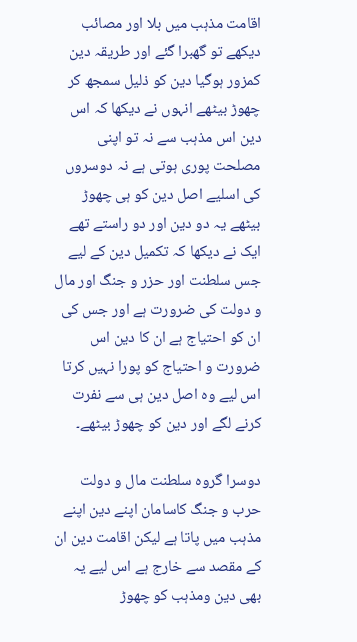اقامت مذہب میں بلا اور مصائب دیکھے تو گھبرا گئے اور طریقہ دین کمزور ہوگیا دین کو ذلیل سمجھ کر چھوڑ بیٹھے انہوں نے دیکھا کہ اس دین اس مذہب سے نہ تو اپنی مصلحت پوری ہوتی ہے نہ دوسروں کی اسلیے اصل دین کو ہی چھوڑ بیٹھے یہ دو دین اور دو راستے تھے ایک نے دیکھا کہ تکمیل دین کے لیے جس سلطنت اور حزر و جنگ اور مال و دولت کی ضرورت ہے اور جس کی ان کو احتیاج ہے ان کا دین اس ضرورت و احتیاج کو پورا نہیں کرتا اس لیے وہ اصل دین ہی سے نفرت کرنے لگے اور دین کو چھوڑ بیٹھے۔

دوسرا گروہ سلطنت مال و دولت حرب و جنگ کاسامان اپنے دین اپنے مذہب میں پاتا ہے لیکن اقامت دین ان کے مقصد سے خارج ہے اس لیے یہ بھی دین ومذہب کو چھوڑ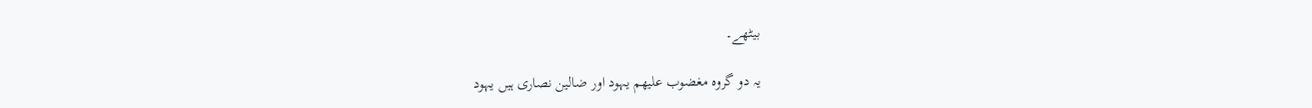بیٹھے۔

یہ دو گروہ مغضوب علیھم یہود اور ضالین نصاری ہیں یہود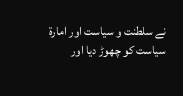نے سلطنت و سیاست اور امارۃ سیاست کو چھوڑ دیا اور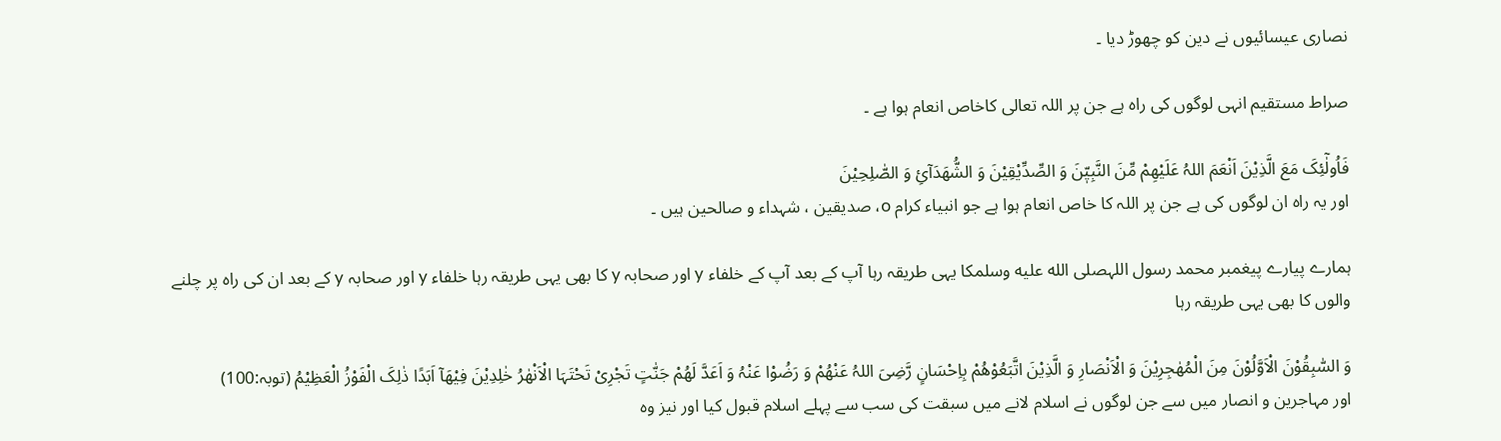نصاری عیسائیوں نے دین کو چھوڑ دیا ۔

صراط مستقیم انہی لوگوں کی راہ ہے جن پر اللہ تعالی کاخاص انعام ہوا ہے ۔

فَاُولٰٓئِکَ مَعَ الَّذِیْنَ اَنْعَمَ اللہُ عَلَیْھِمْ مِّنَ النَّبِیّٖنَ وَ الصِّدِّیْقِیْنَ وَ الشُّھَدَآئِ وَ الصّٰلِحِیْنَ
اور یہ راہ ان لوگوں کی ہے جن پر اللہ کا خاص انعام ہوا ہے جو انبیاء کرام o، صدیقین ، شہداء و صالحین ہیں ۔

ہمارے پیارے پیغمبر محمد رسول اللہصلى الله عليه وسلمکا یہی طریقہ رہا آپ کے بعد آپ کے خلفاء y اور صحابہ y کا بھی یہی طریقہ رہا خلفاء y اور صحابہ y کے بعد ان کی راہ پر چلنے والوں کا بھی یہی طریقہ رہا

وَ السّٰبِقُوْنَ الْاَوَّلُوْنَ مِنَ الْمُھٰجِرِیْنَ وَ الْاَنْصَارِ وَ الَّذِیْنَ اتَّبَعُوْھُمْ بِاِحْسَانٍ رَّضِیَ اللہُ عَنْھُمْ وَ رَضُوْا عَنْہُ وَ اَعَدَّ لَھُمْ جَنّٰتٍ تَجْرِیْ تَحْتَہَا الْاَنْھٰرُ خٰلِدِیْنَ فِیْھَآ اَبَدًا ذٰلِکَ الْفَوْزُ الْعَظِیْمُ (توبہ:100)
اور مہاجرین و انصار میں سے جن لوگوں نے اسلام لانے میں سبقت کی سب سے پہلے اسلام قبول کیا اور نیز وہ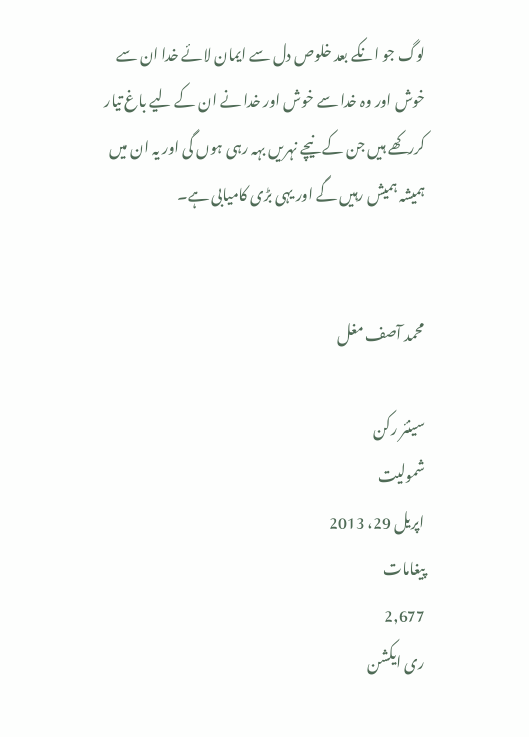لوگ جو انکے بعد خلوص دل سے ایمان لائے خدا ان سے خوش اور وہ خدا سے خوش اور خدا نے ان کے لیے باغ تیار کررکھے ہیں جن کے نیچے نہریں بہہ رہی ہوں گی اور یہ ان میں ہمیشہ ہمیش رہیں گے اور یہی بڑی کامیابی ہے۔


محمد آصف مغل

سینئر رکن
شمولیت
اپریل 29، 2013
پیغامات
2,677
ری ایکشن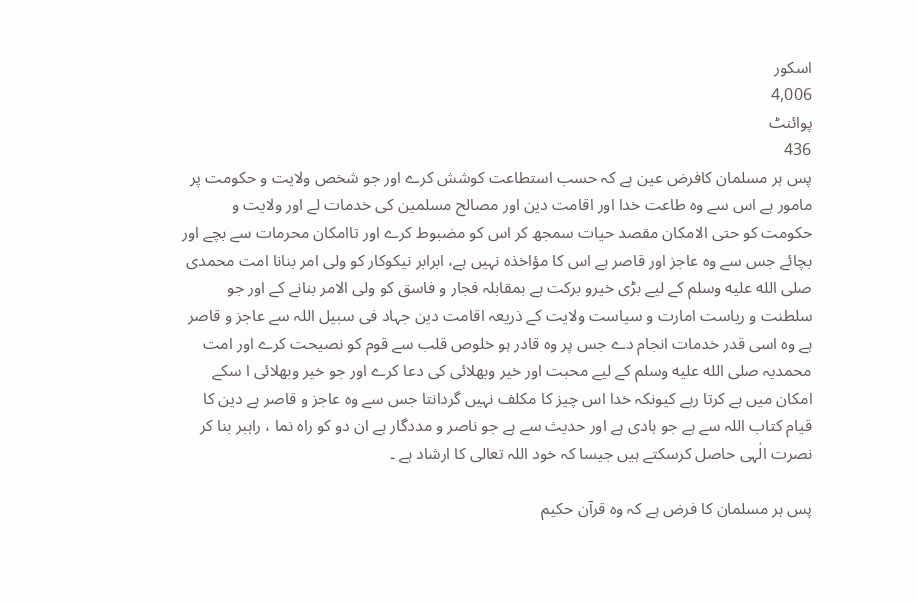اسکور
4,006
پوائنٹ
436
پس ہر مسلمان کافرض عین ہے کہ حسب استطاعت کوشش کرے اور جو شخص ولایت و حکومت پر مامور ہے اس سے وہ طاعت خدا اور اقامت دین اور مصالح مسلمین کی خدمات لے اور ولایت و حکومت کو حتی الامکان مقصد حیات سمجھ کر اس کو مضبوط کرے اور تاامکان محرمات سے بچے اور بچائے جس سے وہ عاجز اور قاصر ہے اس کا مؤاخذہ نہیں ہے، ابرابر نیکوکار کو ولی امر بنانا امت محمدی صلى الله عليه وسلم کے لیے بڑی خیرو برکت ہے بمقابلہ فجار و فاسق کو ولی الامر بنانے کے اور جو سلطنت و ریاست امارت و سیاست ولایت کے ذریعہ اقامت دین جہاد فی سبیل اللہ سے عاجز و قاصر ہے وہ اسی قدر خدمات انجام دے جس پر وہ قادر ہو خلوص قلب سے قوم کو نصیحت کرے اور امت محمدیہ صلى الله عليه وسلم کے لیے محبت اور خیر وبھلائی کی دعا کرے اور جو خیر وبھلائی ا سکے امکان میں ہے کرتا رہے کیونکہ خدا اس چیز کا مکلف نہیں گردانتا جس سے وہ عاجز و قاصر ہے دین کا قیام کتاب اللہ سے ہے جو ہادی ہے اور حدیث سے ہے جو ناصر و مددگار ہے ان دو کو راہ نما ، راہبر بنا کر نصرت الٰہی حاصل کرسکتے ہیں جیسا کہ خود اللہ تعالی کا ارشاد ہے ۔

پس ہر مسلمان کا فرض ہے کہ وہ قرآن حکیم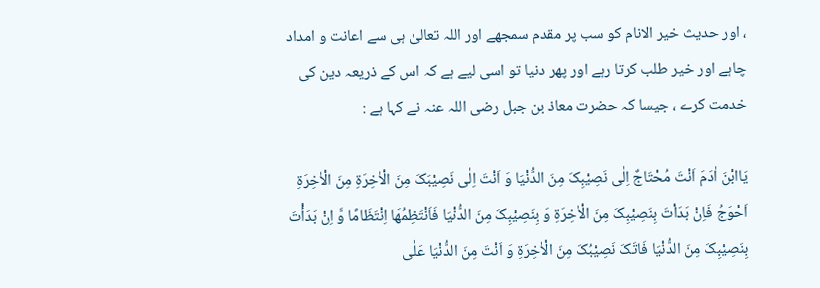، اور حدیث خیر الانام کو سب پر مقدم سمجھے اور اللہ تعالیٰ ہی سے اعانت و امداد چاہے اور خیر طلب کرتا رہے اور پھر دنیا تو اسی لیے ہے کہ اس کے ذریعہ دین کی خدمت کرے ، جیسا کہ حضرت معاذ بن جبل رضی اللہ عنہ نے کہا ہے :

یَاابْنَ اٰدَمَ اَنْتَ مُحْتَاجٌ اِلٰی نَصِیْبِکَ مِنَ الدُّنْیَا وَ اَنْتَ اِلٰی نَصِیْبَکَ مِنَ الْاٰخِرَۃِ مِنَ الْاٰخِرَۃِ اَحْوَجُ فَاِنْ بَدَاْتَ بِنَصِیْبِکَ مِنَ الْاٰخِرَۃِ وَ بِنَصِیْبِکَ مِنَ الدُّنْیَا فَاَنْتَظِمُھَا اِنْتَظَامًا وَّ اِنْ بَدَأْتَ بِنَصِیْبِکَ مِنَ الدُّنْیَا فَاتَکَ نَصِیْبُکَ مِنَ الْاٰخِرَۃِ وَ اَنْتَ مِنَ الدُّنْیَا عَلٰی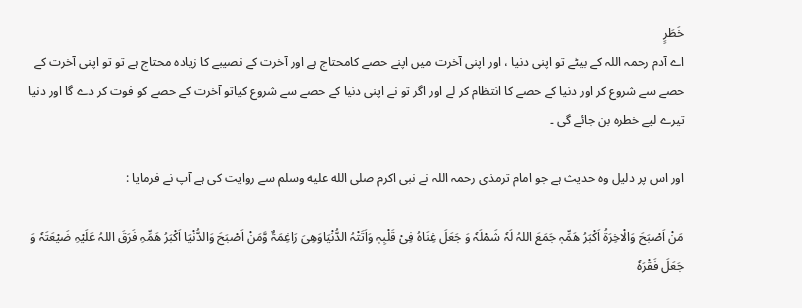خَطَرٍ
اے آدم رحمہ اللہ کے بیٹے تو اپنی دنیا ، اور اپنی آخرت میں اپنے حصے کامحتاج ہے اور آخرت کے نصیبے کا زیادہ محتاج ہے تو تو اپنی آخرت کے حصے سے شروع کر اور دنیا کے حصے کا انتظام کر لے اور اگر تو نے اپنی دنیا کے حصے سے شروع کیاتو آخرت کے حصے کو فوت کر دے گا اور دنیا تیرے لیے خطرہ بن جائے گی ۔

اور اس پر دلیل وہ حدیث ہے جو امام ترمذی رحمہ اللہ نے نبی اکرم صلى الله عليه وسلم سے روایت کی ہے آپ نے فرمایا :

مَنْ اَصْبَحَ وَالْاخِرَۃُ اَکْبَرُ ھَمِّہٖ جَمَعَ اللہُ لَہٗ شَمْلَہٗ وَ جَعَلَ غِنَاہُ فِیْ قَلْبِہٖ وَاَتَتْہُ الدُّنْیَاوَھِیَ رَاغِمَۃٌ وَّمَنْ اَصْبَحَ وَالدُّنْیَا اَکْبَرُ ھَمِّہِ فَرَقَ اللہُ عَلَیْہِ ضَیْعَتَہٗ وَ جَعَلَ فَقْرَہٗ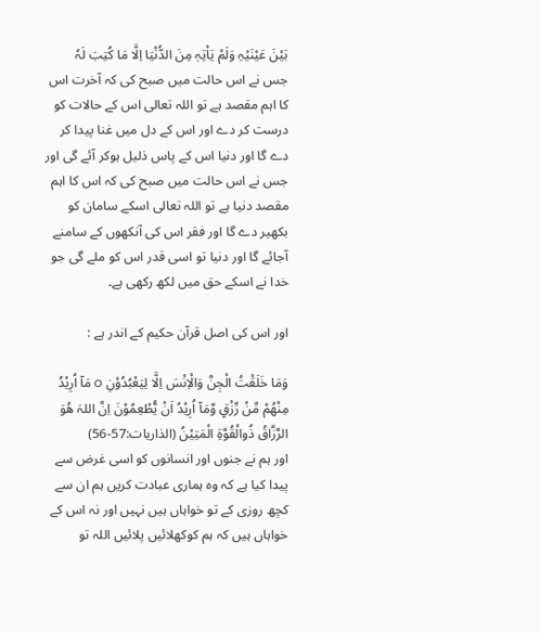بَیْنَ عَیْنَیْہِ وَلَمْ یَاْتِہٖ مِنَ الدُّنْیَا اِلَّا مَا کُتِبَ لَہٗ
جس نے اس حالت میں صبح کی کہ آخرت اس کا اہم مقصد ہے تو اللہ تعالی اس کے حالات کو درست کر دے اور اس کے دل میں غنا پیدا کر دے گا اور دنیا اس کے پاس ذلیل ہوکر آئے گی اور جس نے اس حالت میں صبح کی کہ اس کا اہم مقصد دنیا ہے تو اللہ تعالی اسکے سامان کو بکھیر دے گا اور فقر اس کی آنکھوں کے سامنے آجائے گا اور دنیا تو اسی قدر اس کو ملے گی جو خدا نے اسکے حق میں لکھ رکھی ہے۔

اور اس کی اصل قرآن حکیم کے اندر ہے :

وَمَا خَلَقْتُ الْجِنَّ وَالْاِنْسَ اِلَّا لِیَعْبُدُوْنِ o مَآ اُرِیْدُ مِنْھُمْ مِّنْ رِّزْقٍ وَّمَآ اُرِیْدُ اَنْ یُّطْعِمُوْنَ اِنَّ اللہَ ھُوَ الرَّزَّاقُ ذُوالْقُوَّۃِ الْمَتِیْنُ (الذاریات:57-56)
اور ہم نے جنوں اور انسانوں کو اسی غرض سے پیدا کیا ہے کہ وہ ہماری عبادت کریں ہم ان سے کچھ روزی کے تو خواہاں ہیں نہیں اور نہ اس کے خواہاں ہیں کہ ہم کوکھلائیں پلائیں اللہ تو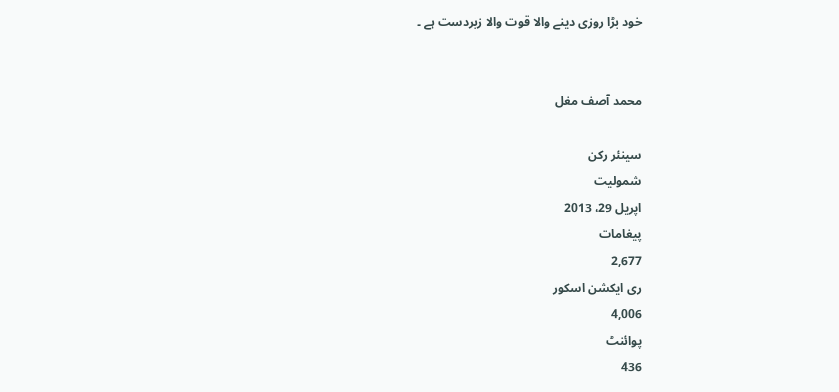خود بڑا روزی دینے والا قوت والا زبردست ہے ۔


محمد آصف مغل

سینئر رکن
شمولیت
اپریل 29، 2013
پیغامات
2,677
ری ایکشن اسکور
4,006
پوائنٹ
436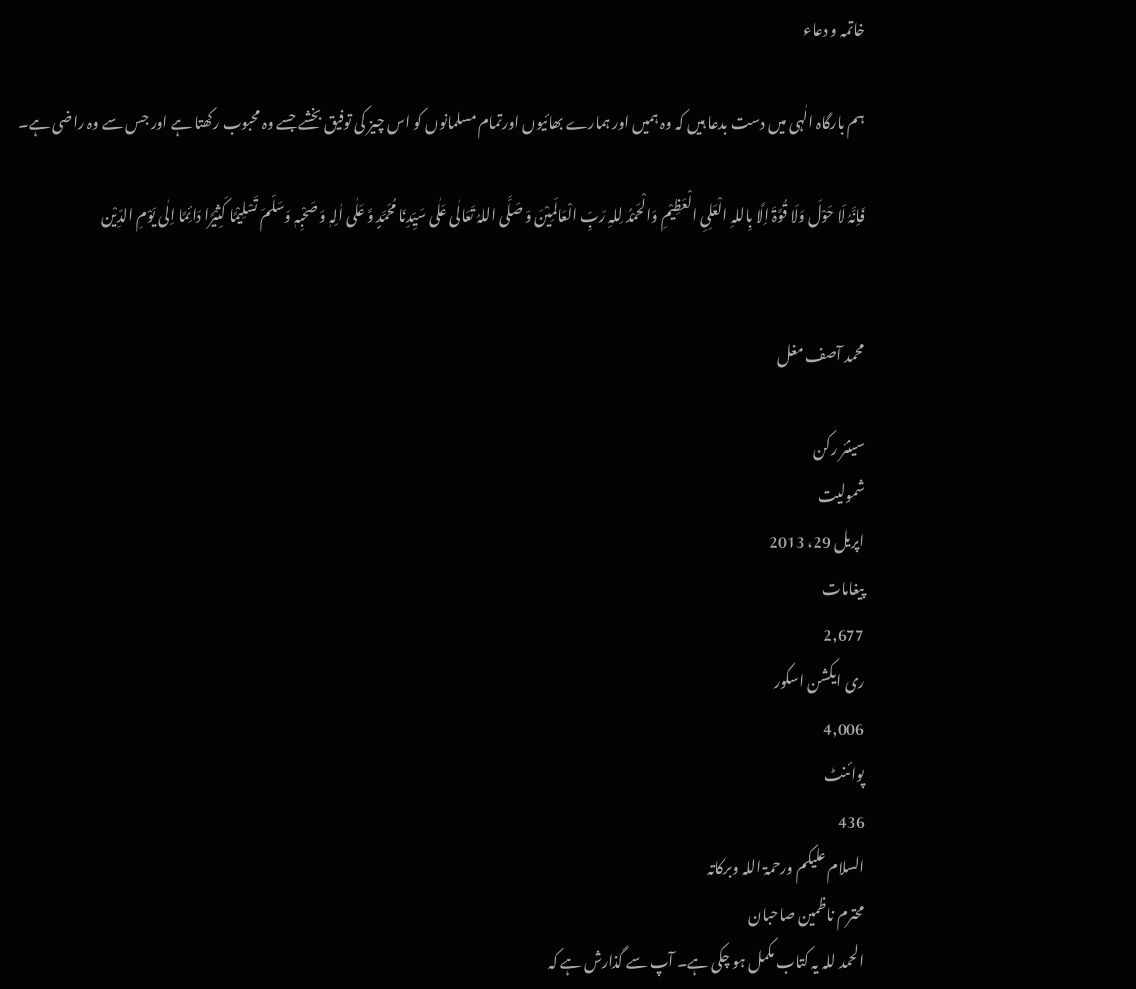خاتمہ و دعاء

ہم بارگاہ الٰہی میں دست بدعا ہیں کہ وہ ہمیں اور ہمارے بھائیوں اورتمام مسلمانوں کو اس چیز کی توفیق بخشے جسے وہ محبوب رکھتا ہے اور جس سے وہ راضی ہے۔

فَاِنَّہُ لَا حَوْلَ وَلَا قُوَّۃَ اِلَّا بِاللہِ الْعَلِیِ الْعَظِیْمِ وَالْحَمْدُ لِلہِ رَبِّ الْعَالَمِیْنَ وَ صَلَّی اللہُ تَعَالٰی عَلٰی سَیِّدِنَا مُحَمَّدٍ وَّ عَلٰی اٰلِہٖ وَ صَحْبِہٖ وَسَلّمَ تَسْلِیْمًا کَثِیْرًا دَائِمًا اِلٰی یَوْمِ الدِّیْن


محمد آصف مغل

سینئر رکن
شمولیت
اپریل 29، 2013
پیغامات
2,677
ری ایکشن اسکور
4,006
پوائنٹ
436
السلام علیکم ورحمۃ اللہ وبرکاتہ
محترم ناظمین صاحبان
الحمد للہ یہ کتاب مکمل ہو چکی ہے۔ آپ سے گذارش ہے کہ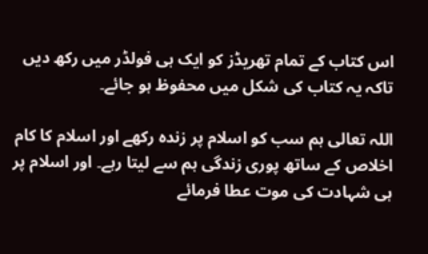اس کتاب کے تمام تھریڈز کو ایک ہی فولڈر میں رکھ دیں تاکہ یہ کتاب کی شکل میں محفوظ ہو جائے۔

اللہ تعالی ہم سب کو اسلام پر زندہ رکھے اور اسلام کا کام اخلاص کے ساتھ پوری زندگی ہم سے لیتا رہے۔ اور اسلام پر ہی شہادت کی موت عطا فرمائے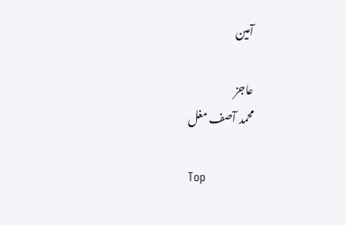آمین

عاجز
محمد آصف مغل

Top